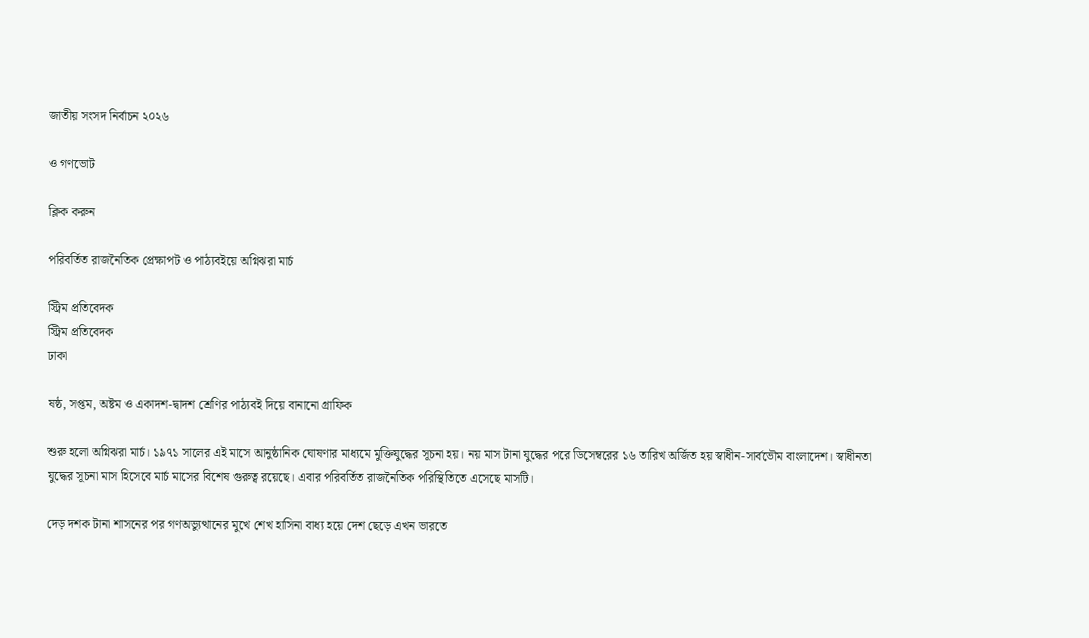জাতীয় সংসদ নির্বাচন ২০২৬

ও গণভোট

ক্লিক করুন

পরিবর্তিত রাজনৈতিক প্রেক্ষাপট ও পাঠ্যবইয়ে অগ্নিঝরা মার্চ

স্ট্রিম প্রতিবেদক
স্ট্রিম প্রতিবেদক
ঢাকা

ষষ্ঠ, সপ্তম, অষ্টম ও একাদশ-দ্বাদশ শ্রেণির পাঠ্যবই দিয়ে বানানো গ্রাফিক

শুরু হলো অগ্নিঝরা মার্চ। ১৯৭১ সালের এই মাসে আনুষ্ঠানিক ঘোষণার মাধ্যমে মুক্তিযুদ্ধের সূচনা হয়। নয় মাস টানা যুদ্ধের পরে ডিসেম্বরের ১৬ তারিখ অর্জিত হয় স্বাধীন-সার্বভৌম বাংলাদেশ। স্বাধীনতা যুদ্ধের সূচনা মাস হিসেবে মার্চ মাসের বিশেষ গুরুত্ব রয়েছে। এবার পরিবর্তিত রাজনৈতিক পরিস্থিতিতে এসেছে মাসটি।

দেড় দশক টানা শাসনের পর গণঅভ্যুত্থানের মুখে শেখ হাসিনা বাধ্য হয়ে দেশ ছেড়ে এখন ভারতে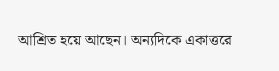আশ্রিত হয়ে আছেন। অন্যদিকে একাত্তরে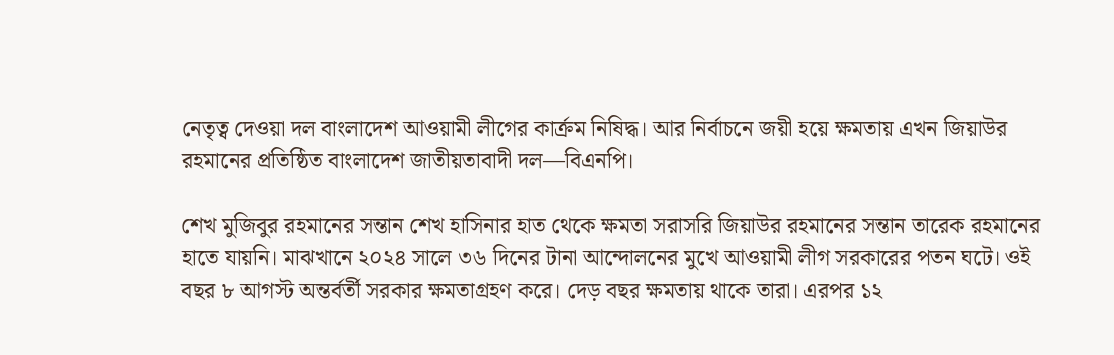নেতৃত্ব দেওয়া দল বাংলাদেশ আওয়ামী লীগের কার্ক্রম নিষিদ্ধ। আর নির্বাচনে জয়ী হয়ে ক্ষমতায় এখন জিয়াউর রহমানের প্রতিষ্ঠিত বাংলাদেশ জাতীয়তাবাদী দল—বিএনপি।

শেখ মুজিবুর রহমানের সন্তান শেখ হাসিনার হাত থেকে ক্ষমতা সরাসরি জিয়াউর রহমানের সন্তান তারেক রহমানের হাতে যায়নি। মাঝখানে ২০২৪ সালে ৩৬ দিনের টানা আন্দোলনের মুখে আওয়ামী লীগ সরকারের পতন ঘটে। ওই বছর ৮ আগস্ট অন্তর্বর্তী সরকার ক্ষমতাগ্রহণ করে। দেড় বছর ক্ষমতায় থাকে তারা। এরপর ১২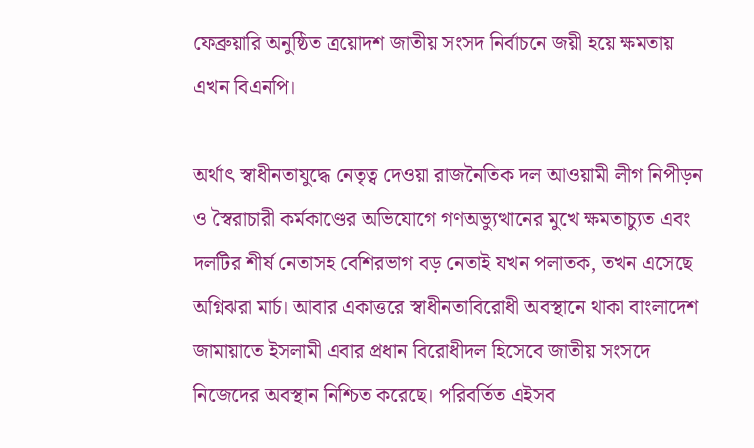ফেব্রুয়ারি অনুষ্ঠিত ত্রয়োদশ জাতীয় সংসদ নির্বাচনে জয়ী হয়ে ক্ষমতায় এখন বিএনপি।

অর্থাৎ স্বাধীনতাযুদ্ধে নেতৃত্ব দেওয়া রাজনৈতিক দল আওয়ামী লীগ নিপীড়ন ও স্বৈরাচারী কর্মকাণ্ডের অভিযোগে গণঅভ্যুত্থানের মুখে ক্ষমতাচ্যুত এবং দলটির শীর্ষ নেতাসহ বেশিরভাগ বড় নেতাই যখন পলাতক, তখন এসেছে অগ্নিঝরা মার্চ। আবার একাত্তরে স্বাধীনতাবিরোধী অবস্থানে থাকা বাংলাদেশ জামায়াতে ইসলামী এবার প্রধান বিরোধীদল হিসেবে জাতীয় সংসদে নিজেদের অবস্থান নিশ্চিত করেছে। পরিবর্তিত এইসব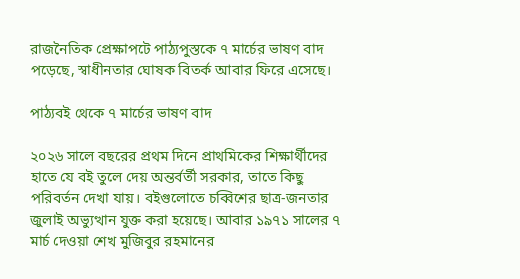রাজনৈতিক প্রেক্ষাপটে পাঠ্যপুস্তকে ৭ মার্চের ভাষণ বাদ পড়েছে, স্বাধীনতার ঘোষক বিতর্ক আবার ফিরে এসেছে।

পাঠ্যবই থেকে ৭ মার্চের ভাষণ বাদ

২০২৬ সালে বছরের প্রথম দিনে প্রাথমিকের শিক্ষার্থীদের হাতে যে বই তুলে দেয় অন্তর্বর্তী সরকার, তাতে কিছু পরিবর্তন দেখা যায়। বইগুলোতে চব্বিশের ছাত্র-জনতার জুলাই অভ্যুত্থান যুক্ত করা হয়েছে। আবার ১৯৭১ সালের ৭ মার্চ দেওয়া শেখ মুজিবুর রহমানের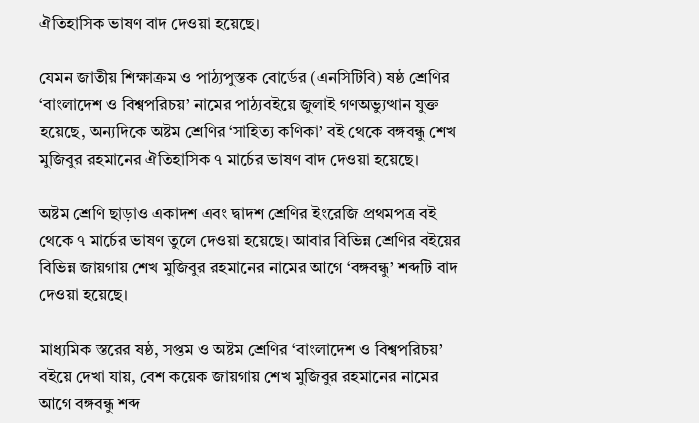ঐতিহাসিক ভাষণ বাদ দেওয়া হয়েছে।

যেমন জাতীয় শিক্ষাক্রম ও পাঠ্যপুস্তক বোর্ডের (এনসিটিবি) ষষ্ঠ শ্রেণির ‘বাংলাদেশ ও বিশ্বপরিচয়’ নামের পাঠ্যবইয়ে জুলাই গণঅভ্যুত্থান যুক্ত হয়েছে, অন্যদিকে অষ্টম শ্রেণির ‘সাহিত্য কণিকা’ বই থেকে বঙ্গবন্ধু শেখ মুজিবুর রহমানের ঐতিহাসিক ৭ মার্চের ভাষণ বাদ দেওয়া হয়েছে।

অষ্টম শ্রেণি ছাড়াও একাদশ এবং দ্বাদশ শ্রেণির ইংরেজি প্রথমপত্র বই থেকে ৭ মার্চের ভাষণ তুলে দেওয়া হয়েছে। আবার বিভিন্ন শ্রেণির বইয়ের বিভিন্ন জায়গায় শেখ মুজিবুর রহমানের নামের আগে ‘বঙ্গবন্ধু’ শব্দটি বাদ দেওয়া হয়েছে।

মাধ্যমিক স্তরের ষষ্ঠ, সপ্তম ও অষ্টম শ্রেণির ‘বাংলাদেশ ও বিশ্বপরিচয়’ বইয়ে দেখা যায়, বেশ কয়েক জায়গায় শেখ মুজিবুর রহমানের নামের আগে বঙ্গবন্ধু শব্দ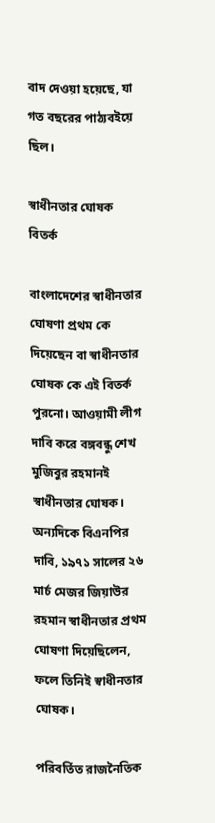বাদ দেওয়া হয়েছে, যা গত বছরের পাঠ্যবইয়ে ছিল।

স্বাধীনতার ঘোষক বিতর্ক

বাংলাদেশের স্বাধীনতার ঘোষণা প্রথম কে দিয়েছেন বা স্বাধীনতার ঘোষক কে এই বিতর্ক পুরনো। আওয়ামী লীগ দাবি করে বঙ্গবন্ধু শেখ মুজিবুর রহমানই স্বাধীনতার ঘোষক। অন্যদিকে বিএনপির দাবি, ১৯৭১ সালের ২৬ মার্চ মেজর জিয়াউর রহমান স্বাধীনতার প্রথম ঘোষণা দিয়েছিলেন, ফলে তিনিই স্বাধীনতার ঘোষক।

পরিবর্তিত রাজনৈতিক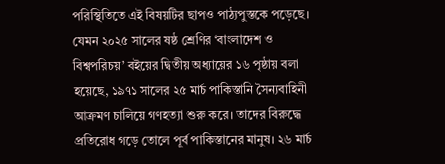পরিস্থিতিতে এই বিষয়টির ছাপও পাঠ্যপুস্তকে পড়েছে। যেমন ২০২৫ সালের ষষ্ঠ শ্রেণির ‘বাংলাদেশ ও বিশ্বপরিচয়’ বইয়ের দ্বিতীয় অধ্যায়ের ১৬ পৃষ্ঠায় বলা হয়েছে, ১৯৭১ সালের ২৫ মার্চ পাকিস্তানি সৈন্যবাহিনী আক্রমণ চালিয়ে গণহত্যা শুরু করে। তাদের বিরুদ্ধে প্রতিরোধ গড়ে তোলে পূর্ব পাকিস্তানের মানুষ। ২৬ মার্চ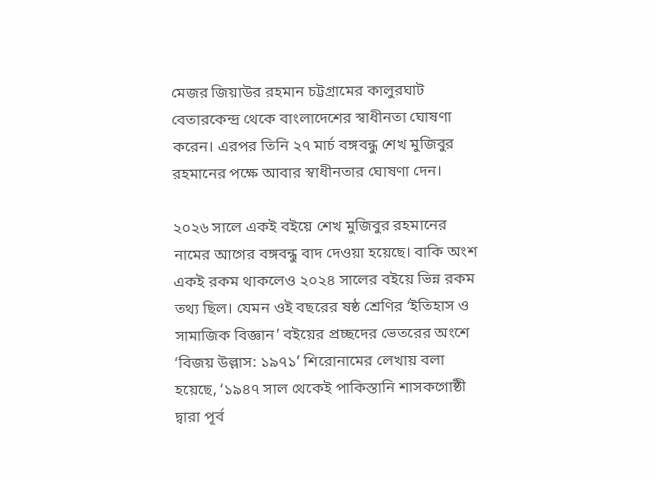মেজর জিয়াউর রহমান চট্টগ্রামের কালুরঘাট বেতারকেন্দ্র থেকে বাংলাদেশের স্বাধীনতা ঘোষণা করেন। এরপর তিনি ২৭ মার্চ বঙ্গবন্ধু শেখ মুজিবুর রহমানের পক্ষে আবার স্বাধীনতার ঘোষণা দেন।

২০২৬ সালে একই বইয়ে শেখ মুজিবুর রহমানের নামের আগের বঙ্গবন্ধু বাদ দেওয়া হয়েছে। বাকি অংশ একই রকম থাকলেও ২০২৪ সালের বইয়ে ভিন্ন রকম তথ্য ছিল। যেমন ওই বছরের ষষ্ঠ শ্রেণির ‘ইতিহাস ও সামাজিক বিজ্ঞান’ বইয়ের প্রচ্ছদের ভেতরের অংশে ‘বিজয় উল্লাস: ১৯৭১’ শিরোনামের লেখায় বলা হয়েছে, ‘১৯৪৭ সাল থেকেই পাকিস্তানি শাসকগোষ্ঠী দ্বারা পূর্ব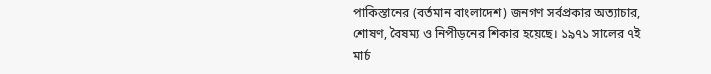পাকিস্তানের (বর্তমান বাংলাদেশ) জনগণ সর্বপ্রকার অত্যাচার, শোষণ, বৈষম্য ও নিপীড়নের শিকার হয়েছে। ১৯৭১ সালের ৭ই মার্চ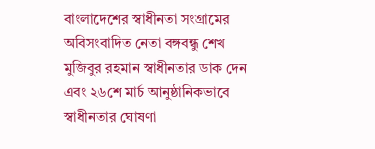বাংলাদেশের স্বাধীনতা সংগ্রামের অবিসংবাদিত নেতা বঙ্গবন্ধু শেখ মুজিবুর রহমান স্বাধীনতার ডাক দেন এবং ২৬শে মার্চ আনুষ্ঠানিকভাবে স্বাধীনতার ঘোষণা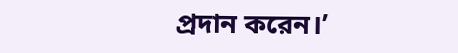প্রদান করেন।’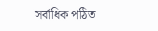সর্বাধিক পঠিত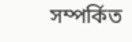সম্পর্কিত